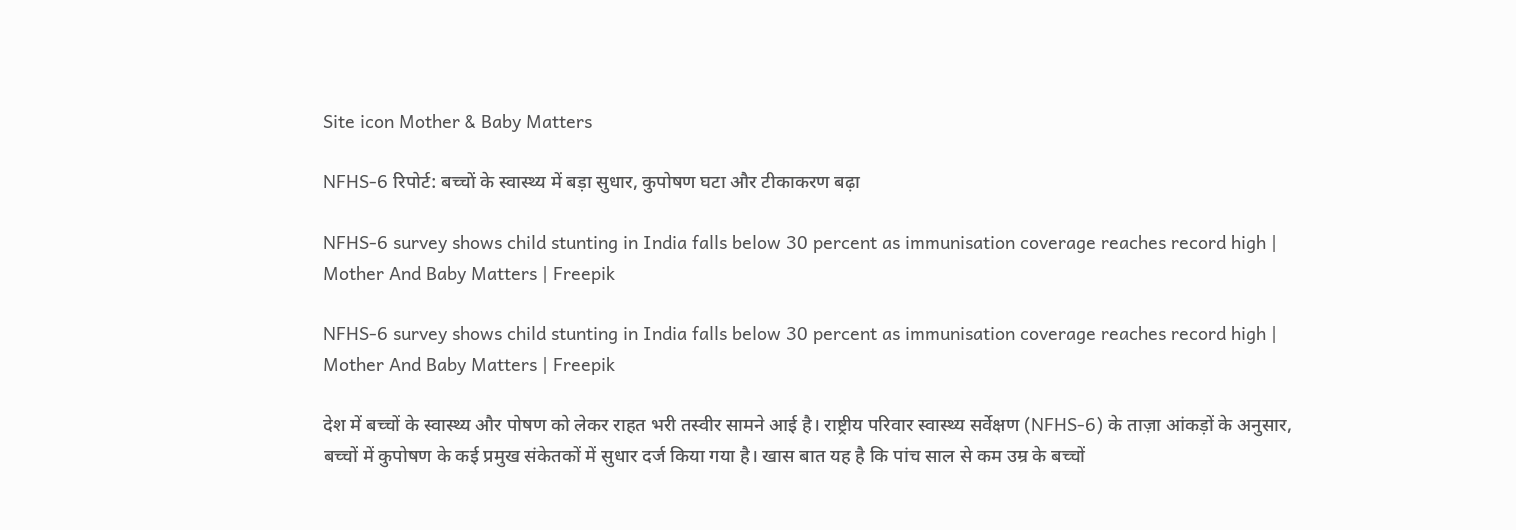Site icon Mother & Baby Matters

NFHS-6 रिपोर्ट: बच्चों के स्वास्थ्य में बड़ा सुधार, कुपोषण घटा और टीकाकरण बढ़ा

NFHS-6 survey shows child stunting in India falls below 30 percent as immunisation coverage reaches record high | Mother And Baby Matters | Freepik

NFHS-6 survey shows child stunting in India falls below 30 percent as immunisation coverage reaches record high | Mother And Baby Matters | Freepik

देश में बच्चों के स्वास्थ्य और पोषण को लेकर राहत भरी तस्वीर सामने आई है। राष्ट्रीय परिवार स्वास्थ्य सर्वेक्षण (NFHS-6) के ताज़ा आंकड़ों के अनुसार, बच्चों में कुपोषण के कई प्रमुख संकेतकों में सुधार दर्ज किया गया है। खास बात यह है कि पांच साल से कम उम्र के बच्चों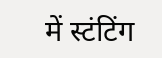में स्टंटिंग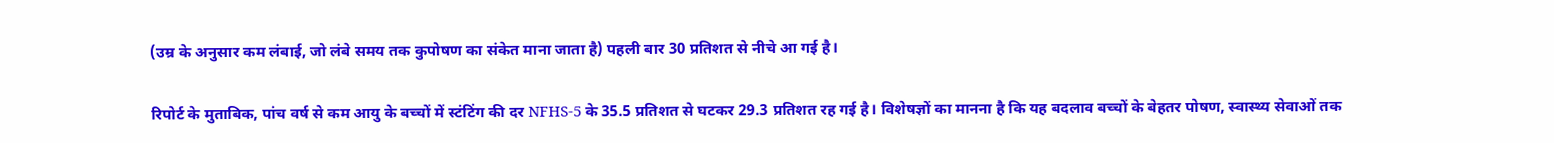(उम्र के अनुसार कम लंबाई, जो लंबे समय तक कुपोषण का संकेत माना जाता है) पहली बार 30 प्रतिशत से नीचे आ गई है।

रिपोर्ट के मुताबिक, पांच वर्ष से कम आयु के बच्चों में स्टंटिंग की दर NFHS-5 के 35.5 प्रतिशत से घटकर 29.3 प्रतिशत रह गई है। विशेषज्ञों का मानना है कि यह बदलाव बच्चों के बेहतर पोषण, स्वास्थ्य सेवाओं तक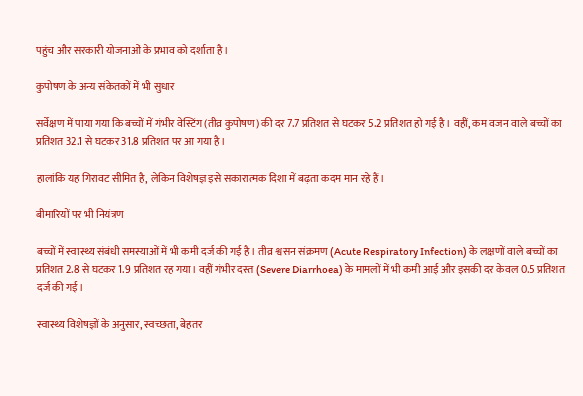पहुंच और सरकारी योजनाओं के प्रभाव को दर्शाता है।

कुपोषण के अन्य संकेतकों में भी सुधार

सर्वेक्षण में पाया गया कि बच्चों में गंभीर वेस्टिंग (तीव्र कुपोषण) की दर 7.7 प्रतिशत से घटकर 5.2 प्रतिशत हो गई है। वहीं, कम वजन वाले बच्चों का प्रतिशत 32.1 से घटकर 31.8 प्रतिशत पर आ गया है।

हालांकि यह गिरावट सीमित है, लेकिन विशेषज्ञ इसे सकारात्मक दिशा में बढ़ता कदम मान रहे हैं।

बीमारियों पर भी नियंत्रण

बच्चों में स्वास्थ्य संबंधी समस्याओं में भी कमी दर्ज की गई है। तीव्र श्वसन संक्रमण (Acute Respiratory Infection) के लक्षणों वाले बच्चों का प्रतिशत 2.8 से घटकर 1.9 प्रतिशत रह गया। वहीं गंभीर दस्त (Severe Diarrhoea) के मामलों में भी कमी आई और इसकी दर केवल 0.5 प्रतिशत दर्ज की गई।

स्वास्थ्य विशेषज्ञों के अनुसार, स्वच्छता, बेहतर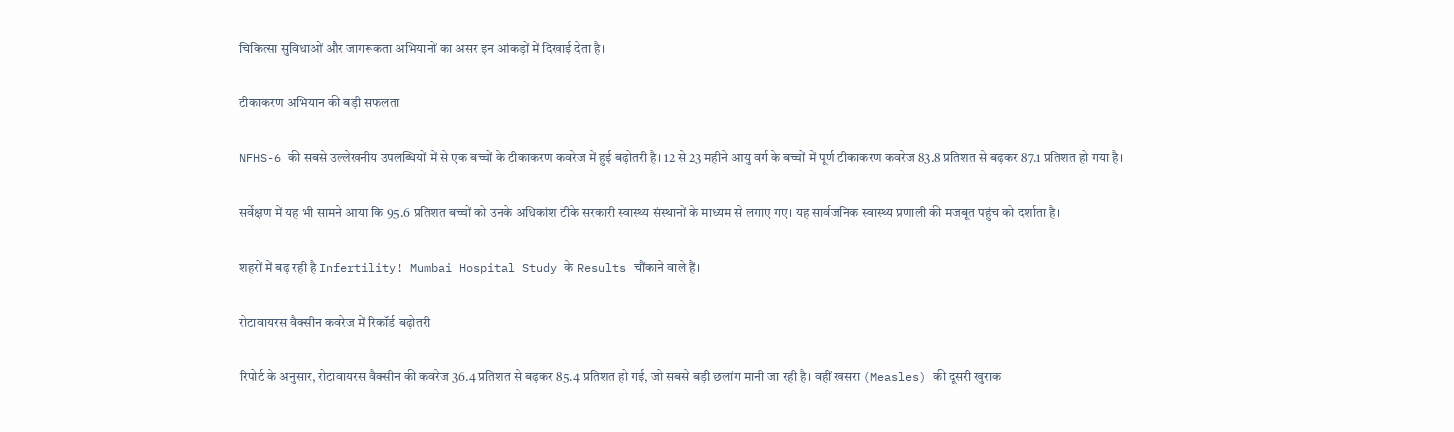चिकित्सा सुविधाओं और जागरूकता अभियानों का असर इन आंकड़ों में दिखाई देता है।

टीकाकरण अभियान की बड़ी सफलता

NFHS-6 की सबसे उल्लेखनीय उपलब्धियों में से एक बच्चों के टीकाकरण कवरेज में हुई बढ़ोतरी है। 12 से 23 महीने आयु वर्ग के बच्चों में पूर्ण टीकाकरण कवरेज 83.8 प्रतिशत से बढ़कर 87.1 प्रतिशत हो गया है।

सर्वेक्षण में यह भी सामने आया कि 95.6 प्रतिशत बच्चों को उनके अधिकांश टीके सरकारी स्वास्थ्य संस्थानों के माध्यम से लगाए गए। यह सार्वजनिक स्वास्थ्य प्रणाली की मजबूत पहुंच को दर्शाता है।

शहरों में बढ़ रही है Infertility! Mumbai Hospital Study के Results चौंकाने वाले हैं।

रोटावायरस वैक्सीन कवरेज में रिकॉर्ड बढ़ोतरी

रिपोर्ट के अनुसार, रोटावायरस वैक्सीन की कवरेज 36.4 प्रतिशत से बढ़कर 85.4 प्रतिशत हो गई, जो सबसे बड़ी छलांग मानी जा रही है। वहीं खसरा (Measles) की दूसरी खुराक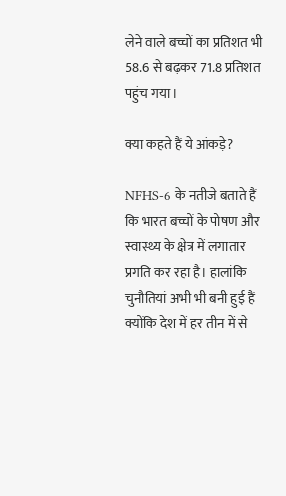लेने वाले बच्चों का प्रतिशत भी 58.6 से बढ़कर 71.8 प्रतिशत पहुंच गया।

क्या कहते हैं ये आंकड़े?

NFHS-6 के नतीजे बताते हैं कि भारत बच्चों के पोषण और स्वास्थ्य के क्षेत्र में लगातार प्रगति कर रहा है। हालांकि चुनौतियां अभी भी बनी हुई हैं क्योंकि देश में हर तीन में से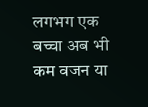लगभग एक बच्चा अब भी कम वजन या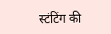स्टंटिंग की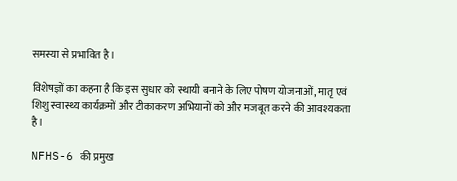समस्या से प्रभावित है।

विशेषज्ञों का कहना है कि इस सुधार को स्थायी बनाने के लिए पोषण योजनाओं, मातृ एवं शिशु स्वास्थ्य कार्यक्रमों और टीकाकरण अभियानों को और मजबूत करने की आवश्यकता है।

NFHS-6 की प्रमुख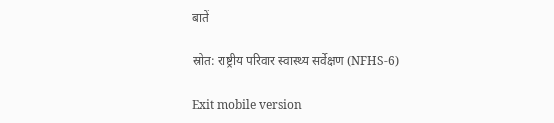बातें

स्रोत: राष्ट्रीय परिवार स्वास्थ्य सर्वेक्षण (NFHS-6)

Exit mobile version